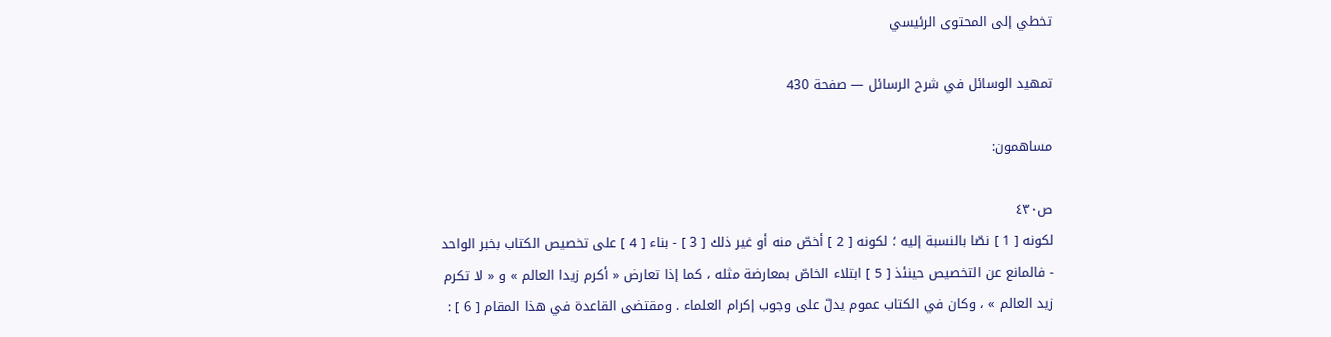تخطي إلى المحتوى الرئيسي

تمهيد الوسائل في شرح الرسائل — صفحة 430

مساهمون:

ص٤٣٠
لكونه [ 1 ] نصّا بالنسبة إليه ؛ لكونه [ 2 ] أخصّ منه أو غير ذلك [ 3 ] - بناء [ 4 ] على تخصيص الكتاب بخبر الواحد - فالمانع عن التخصيص حينئذ [ 5 ] ابتلاء الخاصّ بمعارضة مثله ، كما إذا تعارض « أكرم زيدا العالم » و « لا تكرم زيد العالم » ، وكان في الكتاب عموم يدلّ على وجوب إكرام العلماء . ومقتضى القاعدة في هذا المقام [ 6 ] :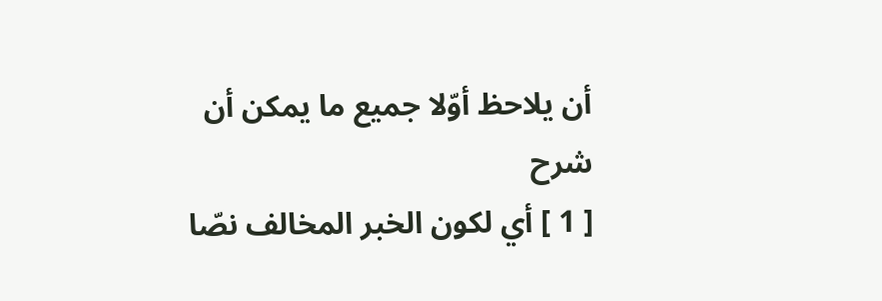أن يلاحظ أوّلا جميع ما يمكن أن
شرح
[ 1 ] أي لكون الخبر المخالف نصّا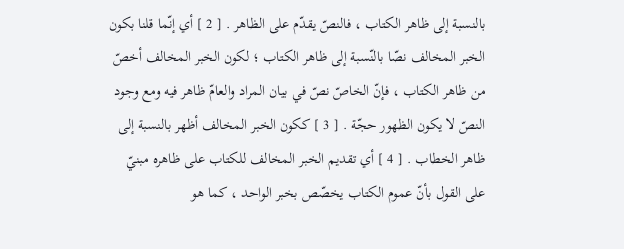بالنسبة إلى ظاهر الكتاب ، فالنصّ يقدّم على الظاهر . [ 2 ] أي إنّما قلنا بكون الخبر المخالف نصّا بالنّسبة إلى ظاهر الكتاب ؛ لكون الخبر المخالف أخصّ من ظاهر الكتاب ، فإنّ الخاصّ نصّ في بيان المراد والعامّ ظاهر فيه ومع وجود النصّ لا يكون الظهور حجّة . [ 3 ] ككون الخبر المخالف أظهر بالنسبة إلى ظاهر الخطاب . [ 4 ] أي تقديم الخبر المخالف للكتاب على ظاهره مبنيّ على القول بأنّ عموم الكتاب يخصّص بخبر الواحد ، كما هو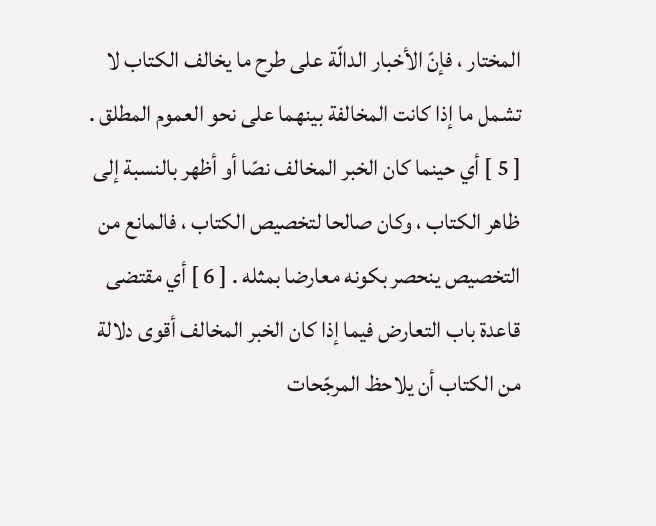المختار ، فإنّ الأخبار الدالّة على طرح ما يخالف الكتاب لا تشمل ما إذا كانت المخالفة بينهما على نحو العموم المطلق . [ 5 ] أي حينما كان الخبر المخالف نصّا أو أظهر بالنسبة إلى ظاهر الكتاب ، وكان صالحا لتخصيص الكتاب ، فالمانع من التخصيص ينحصر بكونه معارضا بمثله . [ 6 ] أي مقتضى قاعدة باب التعارض فيما إذا كان الخبر المخالف أقوى دلالة من الكتاب أن يلاحظ المرجّحات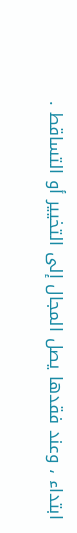ابتداء ، وعند فقدها يصل المجال إلى التخيير أو التساقط .